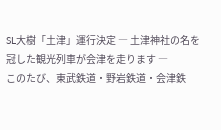SL大樹「土津」運行決定 ― 土津神社の名を冠した観光列車が会津を走ります ―
このたび、東武鉄道・野岩鉄道・会津鉄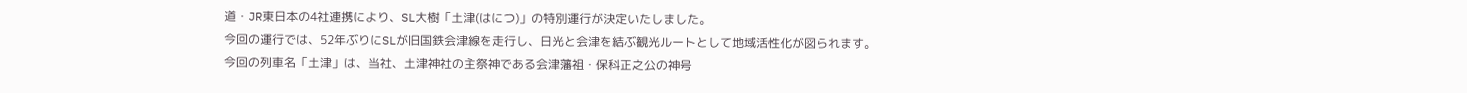道・JR東日本の4社連携により、SL大樹「土津(はにつ)」の特別運行が決定いたしました。
今回の運行では、52年ぶりにSLが旧国鉄会津線を走行し、日光と会津を結ぶ観光ルートとして地域活性化が図られます。
今回の列車名「土津」は、当社、土津神社の主祭神である会津藩祖・保科正之公の神号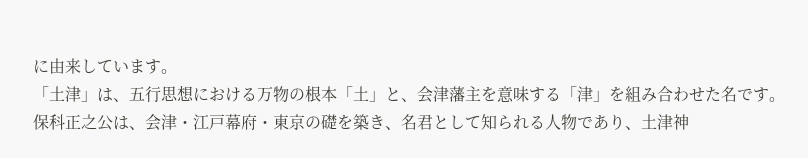に由来しています。
「土津」は、五行思想における万物の根本「土」と、会津藩主を意味する「津」を組み合わせた名です。
保科正之公は、会津・江戸幕府・東京の礎を築き、名君として知られる人物であり、土津神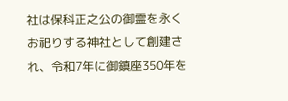社は保科正之公の御霊を永くお祀りする神社として創建され、令和7年に御鎮座350年を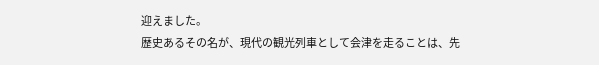迎えました。
歴史あるその名が、現代の観光列車として会津を走ることは、先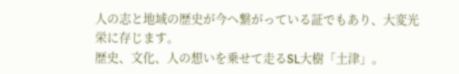人の志と地域の歴史が今へ繋がっている証でもあり、大変光栄に存じます。
歴史、文化、人の想いを乗せて走るSL大樹「土津」。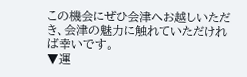この機会にぜひ会津へお越しいただき、会津の魅力に触れていただければ幸いです。
▼運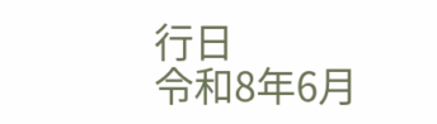行日
令和8年6月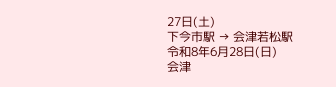27日(土)
下今市駅 → 会津若松駅
令和8年6月28日(日)
会津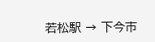若松駅 → 下今市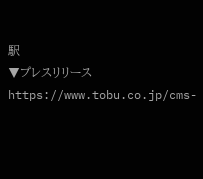駅
▼プレスリリース
https://www.tobu.co.jp/cms-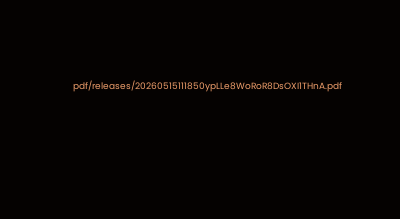pdf/releases/20260515111850ypLLe8WoRoR8DsOXI1THnA.pdf